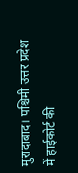मुरादाबाद। पश्चिमी उत्तर प्रदेश में हाईकोर्ट की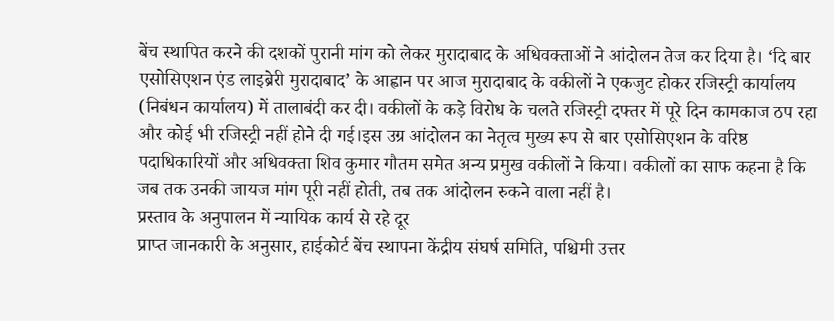बेंच स्थापित करने की दशकों पुरानी मांग को लेकर मुरादाबाद के अधिवक्ताओं ने आंदोलन तेज कर दिया है। ‘दि बार एसोसिएशन एंड लाइब्रेरी मुरादाबाद’ के आह्वान पर आज मुरादाबाद के वकीलों ने एकजुट होकर रजिस्ट्री कार्यालय (निबंधन कार्यालय) में तालाबंदी कर दी। वकीलों के कड़े विरोध के चलते रजिस्ट्री दफ्तर में पूरे दिन कामकाज ठप रहा और कोई भी रजिस्ट्री नहीं होने दी गई।इस उग्र आंदोलन का नेतृत्व मुख्य रूप से बार एसोसिएशन के वरिष्ठ पदाधिकारियों और अधिवक्ता शिव कुमार गौतम समेत अन्य प्रमुख वकीलों ने किया। वकीलों का साफ कहना है कि जब तक उनकी जायज मांग पूरी नहीं होती, तब तक आंदोलन रुकने वाला नहीं है।
प्रस्ताव के अनुपालन में न्यायिक कार्य से रहे दूर
प्राप्त जानकारी के अनुसार, हाईकोर्ट बेंच स्थापना केंद्रीय संघर्ष समिति, पश्चिमी उत्तर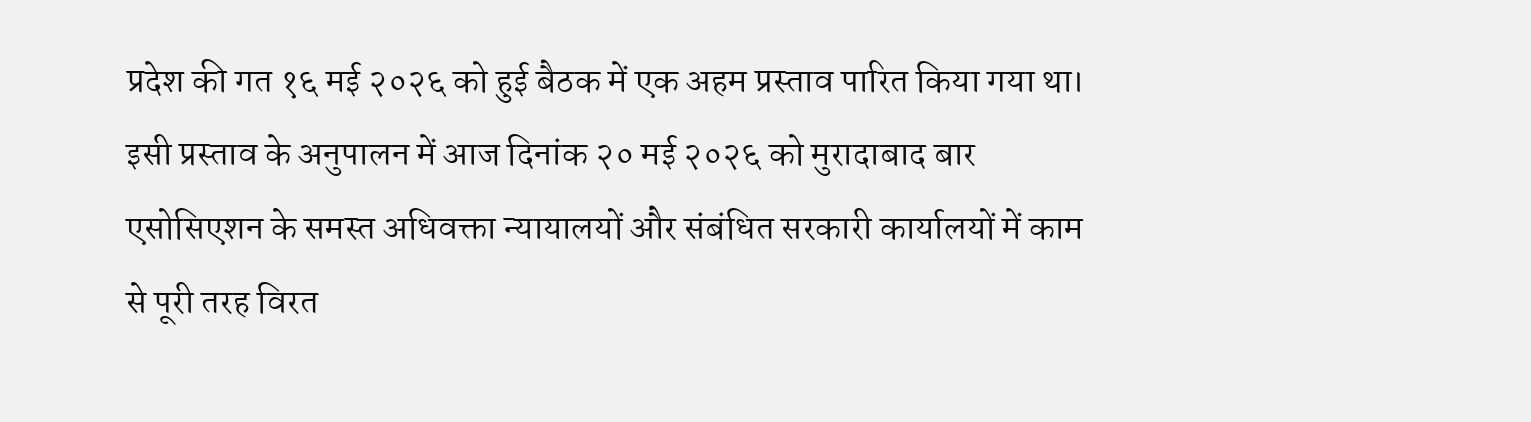प्रदेश की गत १६ मई २०२६ को हुई बैठक में एक अहम प्रस्ताव पारित किया गया था। इसी प्रस्ताव के अनुपालन में आज दिनांक २० मई २०२६ को मुरादाबाद बार एसोसिएशन के समस्त अधिवक्ता न्यायालयों और संबंधित सरकारी कार्यालयों में काम से पूरी तरह विरत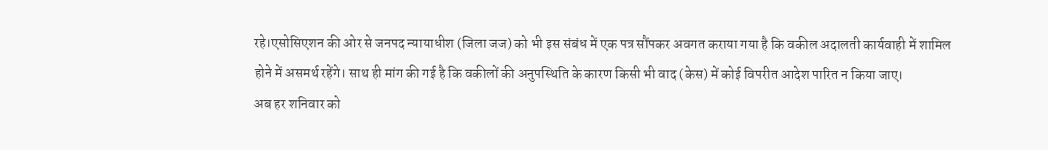रहे।एसोसिएशन की ओर से जनपद न्यायाधीश (जिला जज) को भी इस संबंध में एक पत्र सौंपकर अवगत कराया गया है कि वकील अदालती कार्यवाही में शामिल होने में असमर्थ रहेंगे। साथ ही मांग की गई है कि वकीलों की अनुपस्थिति के कारण किसी भी वाद (केस) में कोई विपरीत आदेश पारित न किया जाए।
अब हर शनिवार को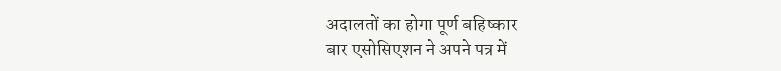अदालतों का होगा पूर्ण बहिष्कार
बार एसोसिएशन ने अपने पत्र में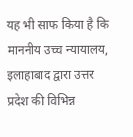यह भी साफ किया है कि माननीय उच्च न्यायालय, इलाहाबाद द्वारा उत्तर प्रदेश की विभिन्न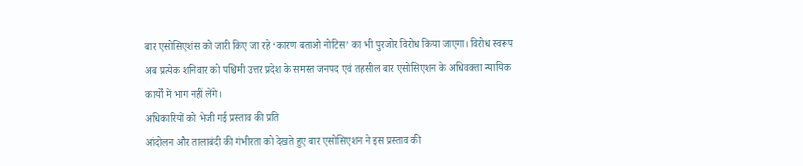बार एसोसिएशंस को जारी किए जा रहे ‘कारण बताओ नोटिस’ का भी पुरजोर विरोध किया जाएगा। विरोध स्वरूप अब प्रत्येक शनिवार को पश्चिमी उत्तर प्रदेश के समस्त जनपद एवं तहसील बार एसोसिएशन के अधिवक्ता न्यायिक कार्यों में भाग नहीं लेंगे।
अधिकारियों को भेजी गई प्रस्ताव की प्रति
आंदोलन और तालाबंदी की गंभीरता को देखते हुए बार एसोसिएशन ने इस प्रस्ताव की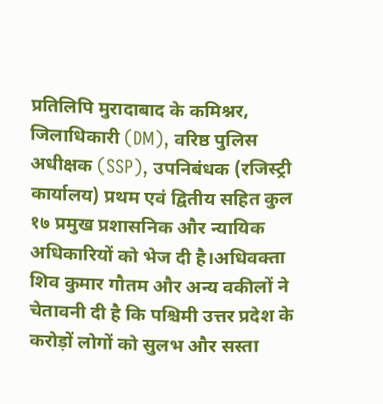प्रतिलिपि मुरादाबाद के कमिश्नर, जिलाधिकारी (DM), वरिष्ठ पुलिस अधीक्षक (SSP), उपनिबंधक (रजिस्ट्री कार्यालय) प्रथम एवं द्वितीय सहित कुल १७ प्रमुख प्रशासनिक और न्यायिक अधिकारियों को भेज दी है।अधिवक्ता शिव कुमार गौतम और अन्य वकीलों ने चेतावनी दी है कि पश्चिमी उत्तर प्रदेश के करोड़ों लोगों को सुलभ और सस्ता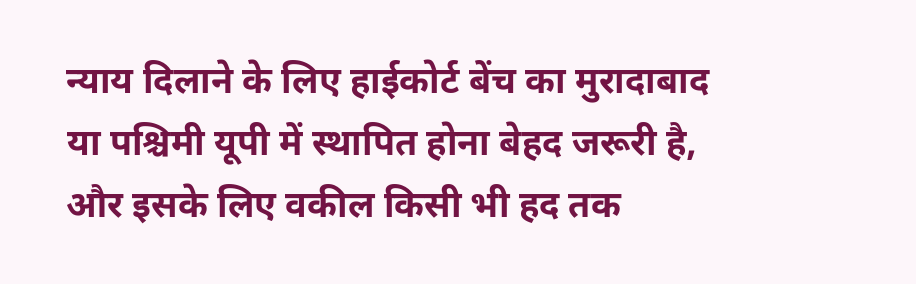न्याय दिलाने के लिए हाईकोर्ट बेंच का मुरादाबाद या पश्चिमी यूपी में स्थापित होना बेहद जरूरी है, और इसके लिए वकील किसी भी हद तक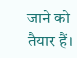जाने को तैयार हैं।